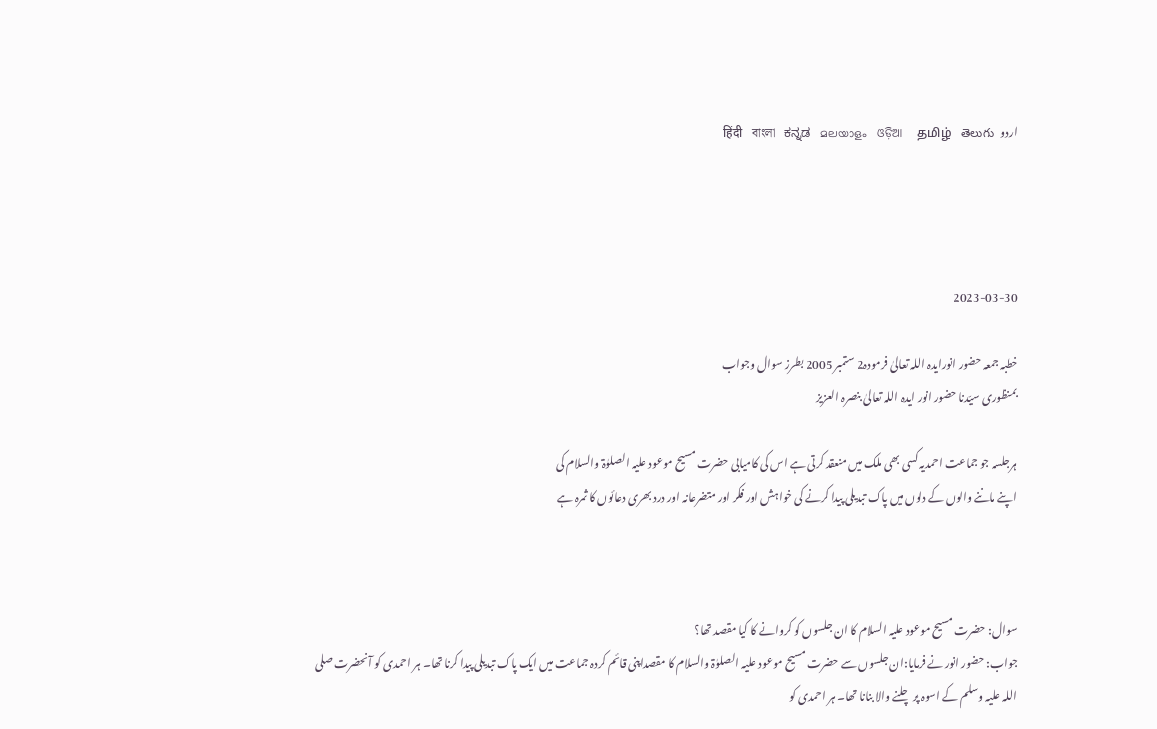اردو   हिंदी   বাংলা   ಕನ್ನಡ   മലയാളം   ଓଡ଼ିଆ   தமிழ்   తెలుగు




2023-03-30

خطبہ جمعہ حضور انورایدہ اللہ تعالیٰ فرمودہ2 ستمبر 2005 بطرز سوال وجواب
بمنظوری سیّدنا حضور انور ایدہ اللہ تعالیٰ بنصرہ العزیز

ہرجلسہ جو جماعت احمدیہ کسی بھی ملک میں منعقد کرتی ہے اس کی کامیابی حضرت مسیح موعود علیہ الصلوٰۃ والسلام کی
اپنے ماننے والوں کے دلوں میں پاک تبدیلی پیدا کرنے کی خواہش اور فکر اور متضرعانہ اور درد بھری دعائوں کا ثمرہ ہے



سوال: حضرت مسیح موعود علیہ السلام کا ان جلسوں کو کروانے کا کیا مقصد تھا؟
جواب: حضور انور نے فرمایا:ان جلسوں سے حضرت مسیح موعود علیہ الصلوٰۃ والسلام کا مقصداپنی قائم کردہ جماعت میں ایک پاک تبدیلی پیدا کرنا تھا۔ ہر احمدی کو آنحضرت صلی اللہ علیہ وسلم کے اسوہ پر چلنے والا بنانا تھا۔ ہر احمدی کو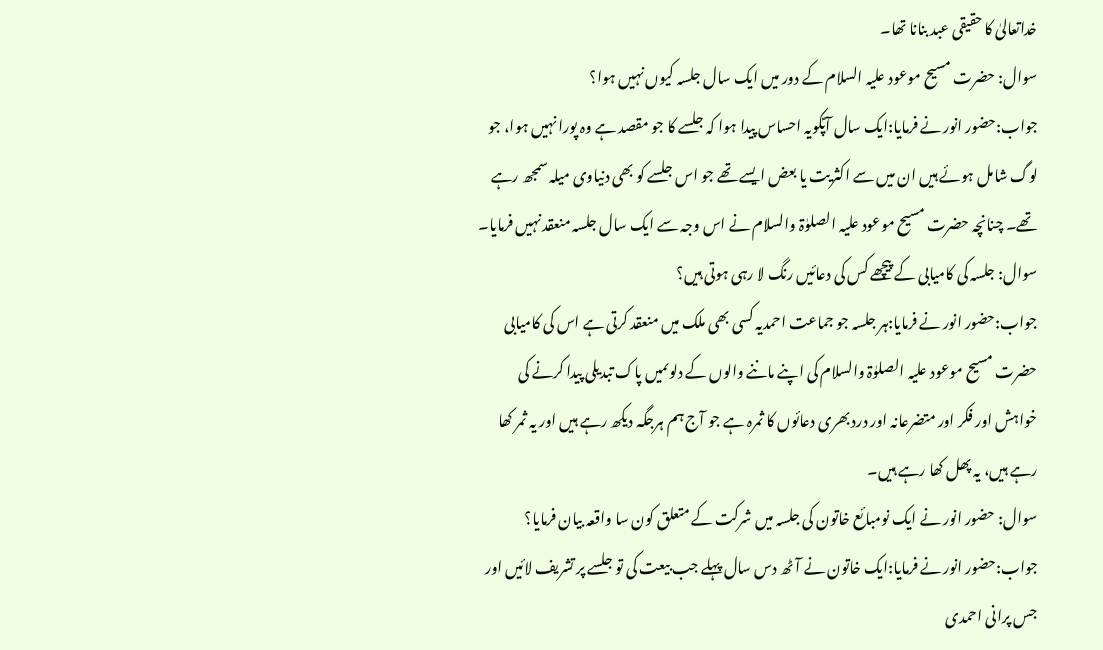خداتعالیٰ کا حقیقی عبد بنانا تھا۔
سوال: حضرت مسیح موعود علیہ السلام کے دور میں ایک سال جلسہ کیوں نہیں ہوا؟
جواب:حضور انور نے فرمایا:ایک سال آپؑکویہ احساس پیدا ہوا کہ جلسے کا جو مقصد ہے وہ پورا نہیں ہوا، جو لوگ شامل ہوئے ہیں ان میں سے اکثریت یا بعض ایسے تھے جو اس جلسے کو بھی دنیاوی میلہ سمجھ رہے تھے۔ چنانچہ حضرت مسیح موعود علیہ الصلوٰۃ والسلام نے اس وجہ سے ایک سال جلسہ منعقد نہیں فرمایا۔
سوال: جلسہ کی کامیابی کے پیچھے کس کی دعائیں رنگ لا رہی ہوتی ہیں؟
جواب:حضور انور نے فرمایا:ہر جلسہ جو جماعت احمدیہ کسی بھی ملک میں منعقد کرتی ہے اس کی کامیابی حضرت مسیح موعود علیہ الصلوٰۃ والسلام کی اپنے ماننے والوں کے دلوںمیں پاک تبدیلی پیدا کرنے کی خواہش اور فکر اور متضرعانہ اور درد بھری دعائوں کا ثمرہ ہے جو آج ہم ہرجگہ دیکھ رہے ہیں اور یہ ثمر کھا رہے ہیں، یہ پھل کھا رہے ہیں۔
سوال: حضور انور نے ایک نومبائع خاتون کی جلسہ میں شرکت کے متعلق کون سا واقعہ بیان فرمایا؟
جواب:حضور انور نے فرمایا:ایک خاتون نے آٹھ دس سال پہلے جب بیعت کی تو جلسے پر تشریف لائیں اور جس پرانی احمدی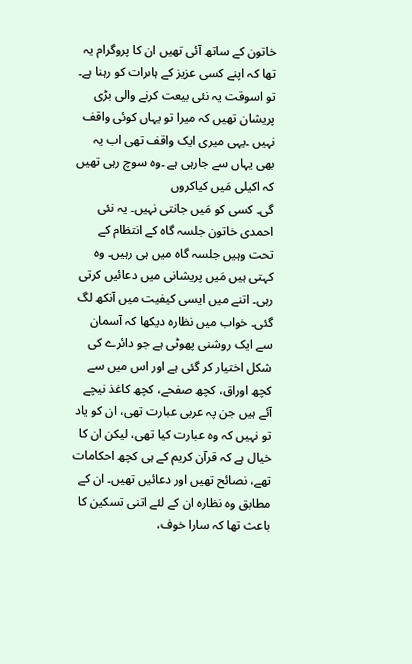خاتون کے ساتھ آئی تھیں ان کا پروگرام یہ تھا کہ اپنے کسی عزیز کے ہاںرات کو رہنا ہے۔ تو اسوقت یہ نئی بیعت کرنے والی بڑی پریشان تھیں کہ میرا تو یہاں کوئی واقف نہیں ۔یہی میری ایک واقف تھی اب یہ بھی یہاں سے جارہی ہے ۔وہ سوچ رہی تھیں کہ اکیلی مَیں کیاکروں
گی۔ کسی کو مَیں جانتی نہیں۔ یہ نئی احمدی خاتون جلسہ گاہ کے انتظام کے تحت وہیں جلسہ گاہ میں ہی رہیں۔ وہ کہتی ہیں مَیں پریشانی میں دعائیں کرتی رہی۔ اتنے میں ایسی کیفیت میں آنکھ لگ گئی۔ خواب میں نظارہ دیکھا کہ آسمان سے ایک روشنی پھوٹی ہے جو دائرے کی شکل اختیار کر گئی ہے اور اس میں سے کچھ اوراق، کچھ صفحے، کچھ کاغذ نیچے آئے ہیں جن پہ عربی عبارت تھی، ان کو یاد تو نہیں کہ وہ عبارت کیا تھی، لیکن ان کا خیال ہے کہ قرآن کریم کے ہی کچھ احکامات تھے، نصائح تھیں اور دعائیں تھیں۔ ان کے مطابق وہ نظارہ ان کے لئے اتنی تسکین کا باعث تھا کہ سارا خوف،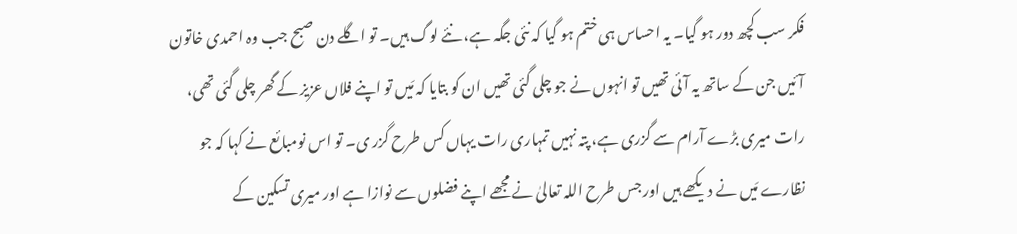فکر سب کچھ دور ہو گیا۔ یہ احساس ہی ختم ہو گیا کہ نئی جگہ ہے، نئے لوگ ہیں۔ تو اگلے دن صبح جب وہ احمدی خاتون آئیں جن کے ساتھ یہ آئی تھیں تو انہوں نے جو چلی گئی تھیں ان کو بتایا کہ مَیں تو اپنے فلاں عزیز کے گھر چلی گئی تھی، رات میری بڑے آرام سے گزری ہے، پتہ نہیں تمہاری رات یہاں کس طرح گزر ی۔ تو اس نومبائع نے کہا کہ جو نظارے مَیں نے دیکھے ہیں اور جس طرح اللہ تعالیٰ نے مجھے اپنے فضلوں سے نوازا ہے اور میری تسکین کے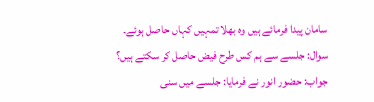سامان پیدا فرمائے ہیں وہ بھلا تمہیں کہاں حاصل ہوئے۔
سوال: جلسے سے ہم کس طرح فیض حاصل کر سکتے ہیں؟
جواب: حضور انور نے فرمایا: جلسے میں سنی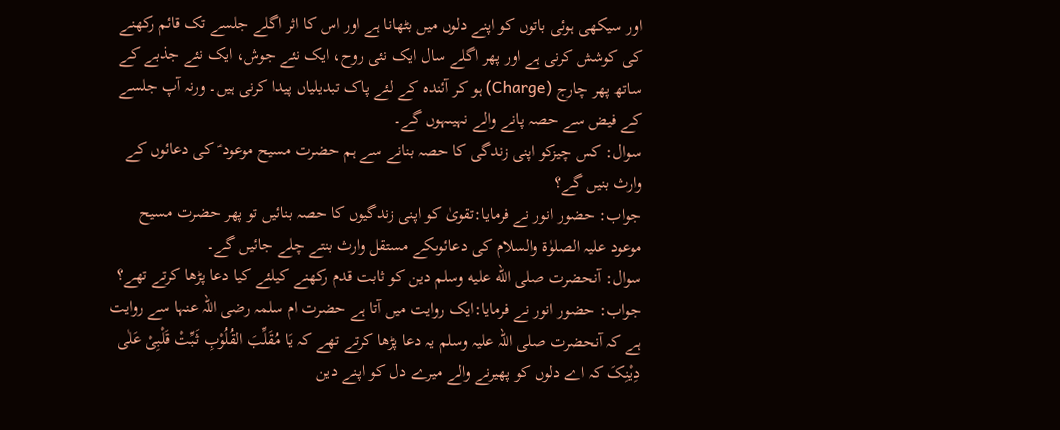اور سیکھی ہوئی باتوں کو اپنے دلوں میں بٹھانا ہے اور اس کا اثر اگلے جلسے تک قائم رکھنے کی کوشش کرنی ہے اور پھر اگلے سال ایک نئی روح، ایک نئے جوش، ایک نئے جذبے کے ساتھ پھر چارج (Charge) ہو کر آئندہ کے لئے پاک تبدیلیاں پیدا کرنی ہیں۔ ورنہ آپ جلسے کے فیض سے حصہ پانے والے نہیںہوں گے۔
سوال: کس چیزکو اپنی زندگی کا حصہ بنانے سے ہم حضرت مسیح موعود ؑ کی دعائوں کے وارث بنیں گے؟
جواب: حضور انور نے فرمایا:تقویٰ کو اپنی زندگیوں کا حصہ بنائیں تو پھر حضرت مسیح موعود علیہ الصلوٰۃ والسلام کی دعائوںکے مستقل وارث بنتے چلے جائیں گے۔
سوال: آنحضرت صلى الله عليه وسلم دین کو ثابت قدم رکھنے کیلئے کیا دعا پڑھا کرتے تھے؟
جواب: حضور انور نے فرمایا:ایک روایت میں آتا ہے حضرت ام سلمہ رضی اللہ عنہا سے روایت ہے کہ آنحضرت صلی اللہ علیہ وسلم یہ دعا پڑھا کرتے تھے کہ یَا مُقَلِّبَ القُلُوْبِ ثَبِّتْ قَلْبِیْ عَلٰی دِیْنِکَ کہ اے دلوں کو پھیرنے والے میرے دل کو اپنے دین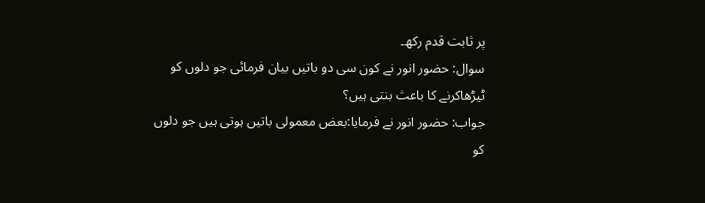پر ثابت قدم رکھ۔
سوال: حضور انور نے کون سی دو باتیں بیان فرمائی جو دلوں کو ٹیڑھاکرنے کا باعث بنتی ہیں؟
جواب: حضور انور نے فرمایا:بعض معمولی باتیں ہوتی ہیں جو دلوں کو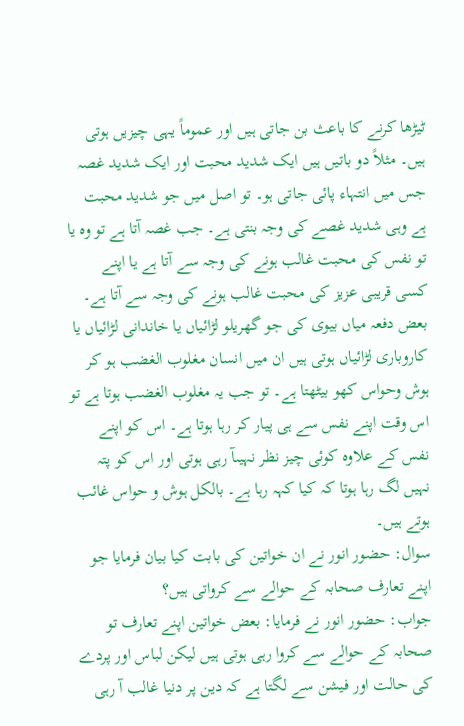ٹیڑھا کرنے کا باعث بن جاتی ہیں اور عموماً یہی چیزیں ہوتی ہیں۔ مثلاً دو باتیں ہیں ایک شدید محبت اور ایک شدید غصہ جس میں انتہاء پائی جاتی ہو۔ تو اصل میں جو شدید محبت ہے وہی شدید غصے کی وجہ بنتی ہے۔ جب غصہ آتا ہے تو وہ یا تو نفس کی محبت غالب ہونے کی وجہ سے آتا ہے یا اپنے کسی قریبی عزیز کی محبت غالب ہونے کی وجہ سے آتا ہے۔ بعض دفعہ میاں بیوی کی جو گھریلو لڑائیاں یا خاندانی لڑائیاں یا کاروباری لڑائیاں ہوتی ہیں ان میں انسان مغلوب الغضب ہو کر ہوش وحواس کھو بیٹھتا ہے۔ تو جب یہ مغلوب الغضب ہوتا ہے تو اس وقت اپنے نفس سے ہی پیار کر رہا ہوتا ہے۔ اس کو اپنے نفس کے علاوہ کوئی چیز نظر نہیںآ رہی ہوتی اور اس کو پتہ نہیں لگ رہا ہوتا کہ کیا کہہ رہا ہے۔ بالکل ہوش و حواس غائب ہوتے ہیں۔
سوال: حضور انور نے ان خواتین کی بابت کیا بیان فرمایا جو اپنے تعارف صحابہ کے حوالے سے کرواتی ہیں؟
جواب: حضور انور نے فرمایا: بعض خواتین اپنے تعارف تو صحابہ کے حوالے سے کروا رہی ہوتی ہیں لیکن لباس اور پردے کی حالت اور فیشن سے لگتا ہے کہ دین پر دنیا غالب آ رہی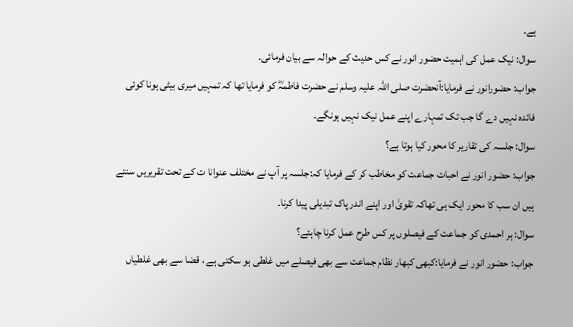ہے۔
سوال: نیک عمل کی اہمیت حضور انور نے کس حدیث کے حوالہ سے بیان فرمائی۔
جواب: حضورانور نے فرمایا:آنحضرت صلی اللہ علیہ وسلم نے حضرت فاطمہؓ کو فرمایا تھا کہ تمہیں میری بیٹی ہونا کوئی فائدہ نہیں دے گا جب تک تمہارے اپنے عمل نیک نہیں ہونگے۔
سوال: جلسہ کی تقاریر کا محور کیا ہوتا ہے؟
جواب: حضور انور نے احبات جماعت کو مخاطب کر کے فرمایا کہ:جلسہ پر آپ نے مختلف عنوانا ت کے تحت تقریریں سنتے ہیں ان سب کا محور ایک ہی تھاکہ تقویٰ اور اپنے اندر پاک تبدیلی پیدا کرنا۔
سوال: ہر احمدی کو جماعت کے فیصلوں پر کس طرح عمل کرنا چاہئے؟
جواب: حضور انور نے فرمایا:کبھی کبھار نظام جماعت سے بھی فیصلے میں غلطی ہو سکتی ہے ، قضا سے بھی غلطیاں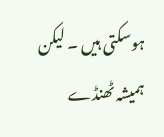ہوسکتی ہیں ۔ لیکن ہمیشہ ٹھنڈے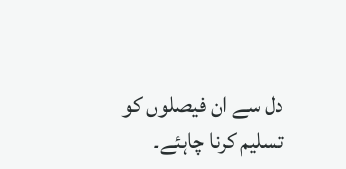دل سے ان فیصلوں کو تسلیم کرنا چاہئے۔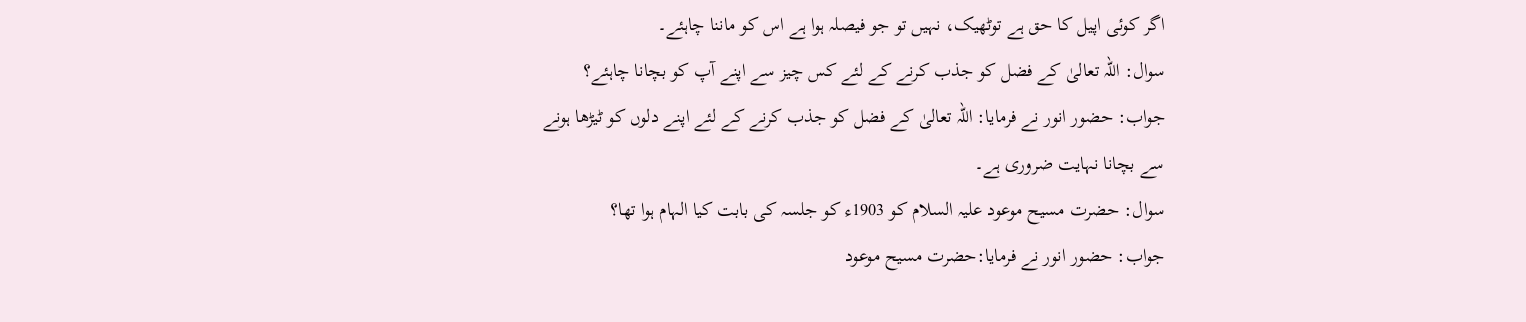اگر کوئی اپیل کا حق ہے توٹھیک، نہیں تو جو فیصلہ ہوا ہے اس کو ماننا چاہئے۔
سوال: اللہ تعالیٰ کے فضل کو جذب کرنے کے لئے کس چیز سے اپنے آپ کو بچانا چاہئے؟
جواب: حضور انور نے فرمایا: اللہ تعالیٰ کے فضل کو جذب کرنے کے لئے اپنے دلوں کو ٹیڑھا ہونے سے بچانا نہایت ضروری ہے۔
سوال: حضرت مسیح موعود علیہ السلام کو 1903ء کو جلسہ کی بابت کیا الہام ہوا تھا؟
جواب: حضور انور نے فرمایا:حضرت مسیح موعود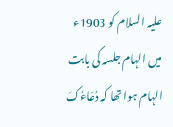علیہ السلام کو 1903ء میں الہام جلسہ کی بابت الہام ہوا تھا کہ دُعَاءُکَ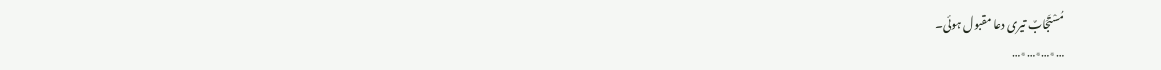مُسْتَجَابٌ تیری دعا مقبول ہوئی۔
…٭…٭…٭…